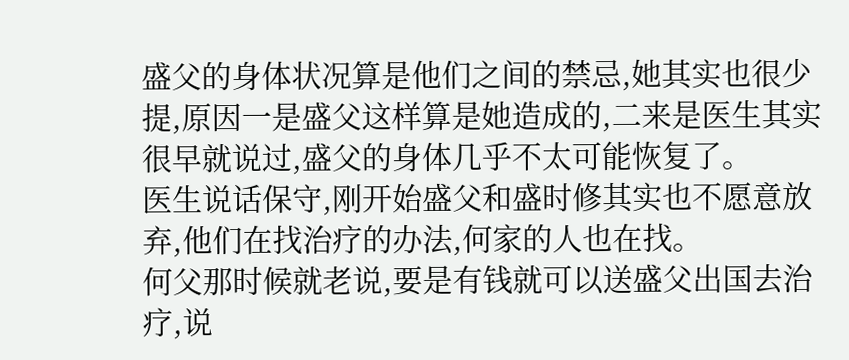盛父的身体状况算是他们之间的禁忌,她其实也很少提,原因一是盛父这样算是她造成的,二来是医生其实很早就说过,盛父的身体几乎不太可能恢复了。
医生说话保守,刚开始盛父和盛时修其实也不愿意放弃,他们在找治疗的办法,何家的人也在找。
何父那时候就老说,要是有钱就可以送盛父出国去治疗,说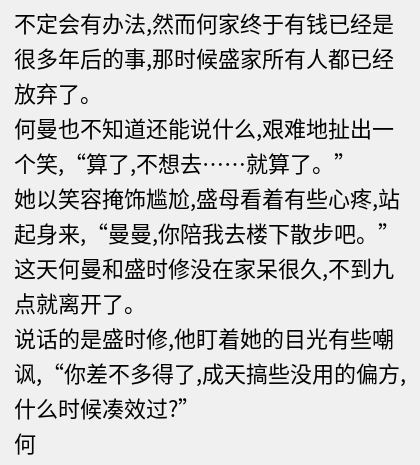不定会有办法,然而何家终于有钱已经是很多年后的事,那时候盛家所有人都已经放弃了。
何曼也不知道还能说什么,艰难地扯出一个笑,“算了,不想去……就算了。”
她以笑容掩饰尴尬,盛母看着有些心疼,站起身来,“曼曼,你陪我去楼下散步吧。”
这天何曼和盛时修没在家呆很久,不到九点就离开了。
说话的是盛时修,他盯着她的目光有些嘲讽,“你差不多得了,成天搞些没用的偏方,什么时候凑效过?”
何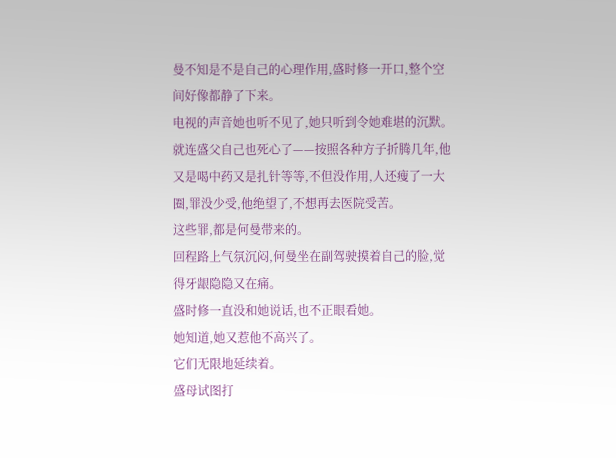曼不知是不是自己的心理作用,盛时修一开口,整个空间好像都静了下来。
电视的声音她也听不见了,她只听到令她难堪的沉默。
就连盛父自己也死心了——按照各种方子折腾几年,他又是喝中药又是扎针等等,不但没作用,人还瘦了一大圈,罪没少受,他绝望了,不想再去医院受苦。
这些罪,都是何曼带来的。
回程路上气氛沉闷,何曼坐在副驾驶摸着自己的脸,觉得牙龈隐隐又在痛。
盛时修一直没和她说话,也不正眼看她。
她知道,她又惹他不高兴了。
它们无限地延续着。
盛母试图打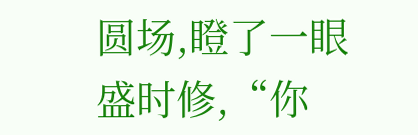圆场,瞪了一眼盛时修,“你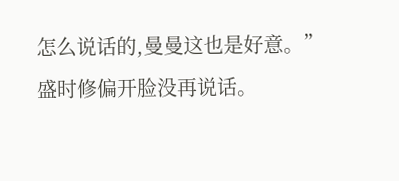怎么说话的,曼曼这也是好意。”
盛时修偏开脸没再说话。